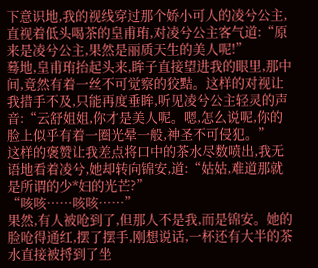下意识地,我的视线穿过那个娇小可人的凌兮公主,直视着低头喝茶的皇甫珛,对凌兮公主客气道:“原来是凌兮公主,果然是丽质天生的美人呢!”
蓦地,皇甫珛抬起头来,眸子直接望进我的眼里,那中间,竟然有着一丝不可觉察的狡黠。这样的对视让我措手不及,只能再度垂眸,听见凌兮公主轻灵的声音:“云舒姐姐,你才是美人呢。嗯,怎么说呢,你的脸上似乎有着一圈光晕一般,神圣不可侵犯。”
这样的褒赞让我差点将口中的茶水尽数喷出,我无语地看着凌兮,她却转向锦安,道:“姑姑,难道那就是所谓的少*妇的光芒?”
“咳咳……咳咳……”
果然,有人被呛到了,但那人不是我,而是锦安。她的脸呛得通红,摆了摆手,刚想说话,一杯还有大半的茶水直接被捋到了坐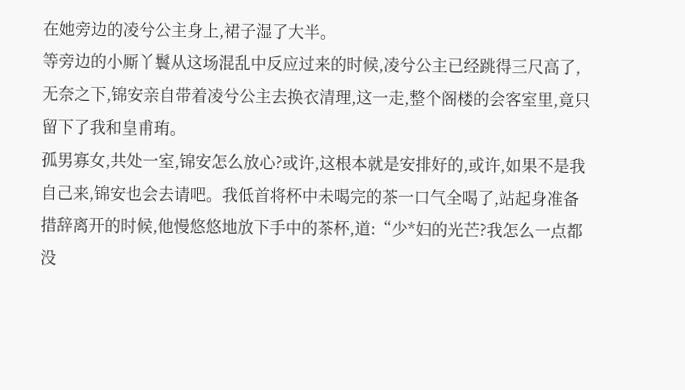在她旁边的凌兮公主身上,裙子湿了大半。
等旁边的小厮丫鬟从这场混乱中反应过来的时候,凌兮公主已经跳得三尺高了,无奈之下,锦安亲自带着凌兮公主去换衣清理,这一走,整个阁楼的会客室里,竟只留下了我和皇甫珛。
孤男寡女,共处一室,锦安怎么放心?或许,这根本就是安排好的,或许,如果不是我自己来,锦安也会去请吧。我低首将杯中未喝完的茶一口气全喝了,站起身准备措辞离开的时候,他慢悠悠地放下手中的茶杯,道:“少*妇的光芒?我怎么一点都没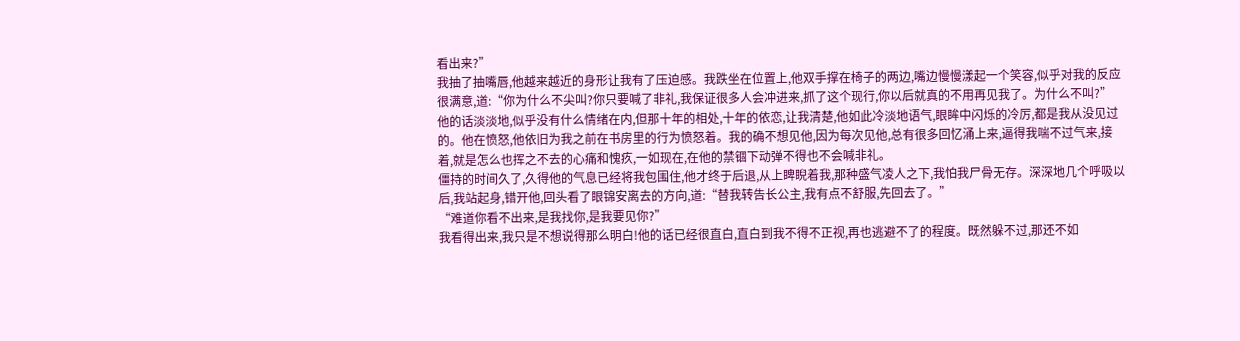看出来?”
我抽了抽嘴唇,他越来越近的身形让我有了压迫感。我跌坐在位置上,他双手撑在椅子的两边,嘴边慢慢漾起一个笑容,似乎对我的反应很满意,道:“你为什么不尖叫?你只要喊了非礼,我保证很多人会冲进来,抓了这个现行,你以后就真的不用再见我了。为什么不叫?”
他的话淡淡地,似乎没有什么情绪在内,但那十年的相处,十年的依恋,让我清楚,他如此冷淡地语气,眼眸中闪烁的冷厉,都是我从没见过的。他在愤怒,他依旧为我之前在书房里的行为愤怒着。我的确不想见他,因为每次见他,总有很多回忆涌上来,逼得我喘不过气来,接着,就是怎么也挥之不去的心痛和愧疚,一如现在,在他的禁锢下动弹不得也不会喊非礼。
僵持的时间久了,久得他的气息已经将我包围住,他才终于后退,从上睥睨着我,那种盛气凌人之下,我怕我尸骨无存。深深地几个呼吸以后,我站起身,错开他,回头看了眼锦安离去的方向,道:“替我转告长公主,我有点不舒服,先回去了。”
“难道你看不出来,是我找你,是我要见你?”
我看得出来,我只是不想说得那么明白!他的话已经很直白,直白到我不得不正视,再也逃避不了的程度。既然躲不过,那还不如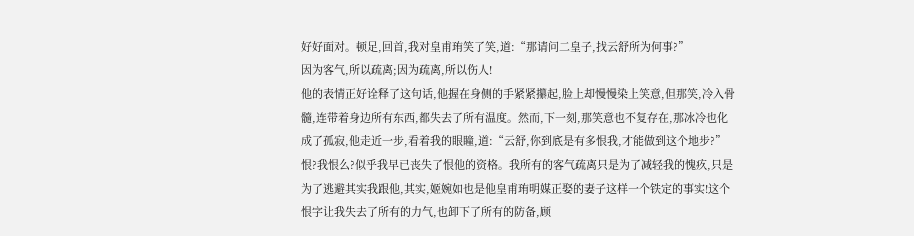好好面对。顿足,回首,我对皇甫珛笑了笑,道:“那请问二皇子,找云舒所为何事?”
因为客气,所以疏离;因为疏离,所以伤人!
他的表情正好诠释了这句话,他握在身侧的手紧紧攥起,脸上却慢慢染上笑意,但那笑,冷入骨髓,连带着身边所有东西,都失去了所有温度。然而,下一刻,那笑意也不复存在,那冰冷也化成了孤寂,他走近一步,看着我的眼瞳,道:“云舒,你到底是有多恨我,才能做到这个地步?”
恨?我恨么?似乎我早已丧失了恨他的资格。我所有的客气疏离只是为了减轻我的愧疚,只是为了逃避其实我跟他,其实,姬婉如也是他皇甫珛明媒正娶的妻子这样一个铁定的事实!这个恨字让我失去了所有的力气,也卸下了所有的防备,顾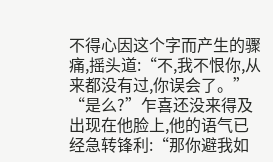不得心因这个字而产生的骤痛,摇头道:“不,我不恨你,从来都没有过,你误会了。”
“是么?”乍喜还没来得及出现在他脸上,他的语气已经急转锋利:“那你避我如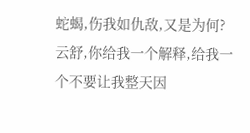蛇蝎,伤我如仇敌,又是为何?云舒,你给我一个解释,给我一个不要让我整天因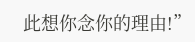此想你念你的理由!”